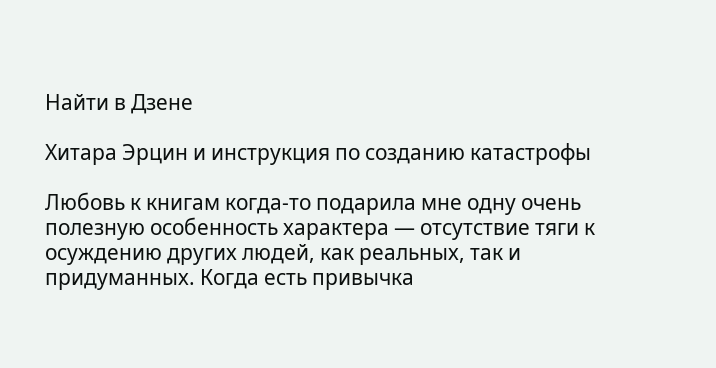Найти в Дзене

Хитара Эрцин и инструкция по созданию катастрофы

Любовь к книгам когда-то подарила мне одну очень полезную особенность характера — отсутствие тяги к осуждению других людей, как реальных, так и придуманных. Когда есть привычка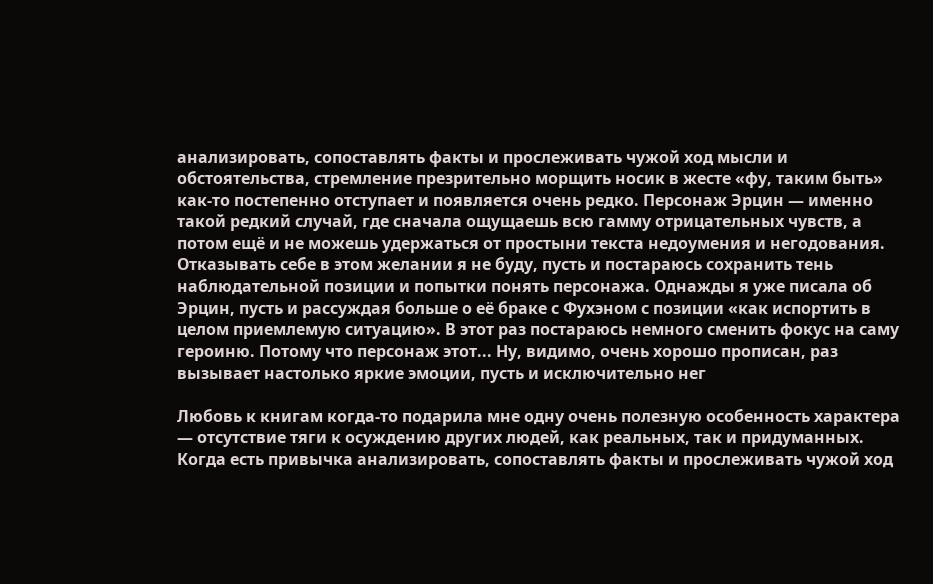анализировать, сопоставлять факты и прослеживать чужой ход мысли и обстоятельства, стремление презрительно морщить носик в жесте «фу, таким быть» как-то постепенно отступает и появляется очень редко. Персонаж Эрцин — именно такой редкий случай, где сначала ощущаешь всю гамму отрицательных чувств, а потом ещё и не можешь удержаться от простыни текста недоумения и негодования. Отказывать себе в этом желании я не буду, пусть и постараюсь сохранить тень наблюдательной позиции и попытки понять персонажа. Однажды я уже писала об Эрцин, пусть и рассуждая больше о её браке с Фухэном с позиции «как испортить в целом приемлемую ситуацию». В этот раз постараюсь немного сменить фокус на саму героиню. Потому что персонаж этот... Ну, видимо, очень хорошо прописан, раз вызывает настолько яркие эмоции, пусть и исключительно нег

Любовь к книгам когда-то подарила мне одну очень полезную особенность характера — отсутствие тяги к осуждению других людей, как реальных, так и придуманных. Когда есть привычка анализировать, сопоставлять факты и прослеживать чужой ход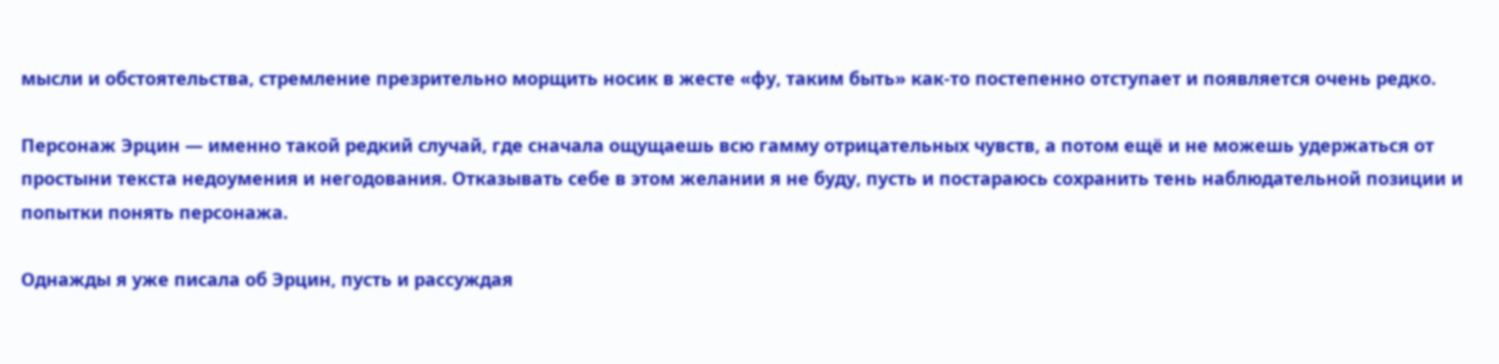мысли и обстоятельства, стремление презрительно морщить носик в жесте «фу, таким быть» как-то постепенно отступает и появляется очень редко.

Персонаж Эрцин — именно такой редкий случай, где сначала ощущаешь всю гамму отрицательных чувств, а потом ещё и не можешь удержаться от простыни текста недоумения и негодования. Отказывать себе в этом желании я не буду, пусть и постараюсь сохранить тень наблюдательной позиции и попытки понять персонажа.

Однажды я уже писала об Эрцин, пусть и рассуждая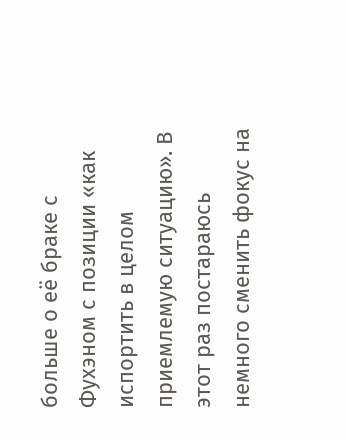больше о её браке с Фухэном с позиции «как испортить в целом приемлемую ситуацию». В этот раз постараюсь немного сменить фокус на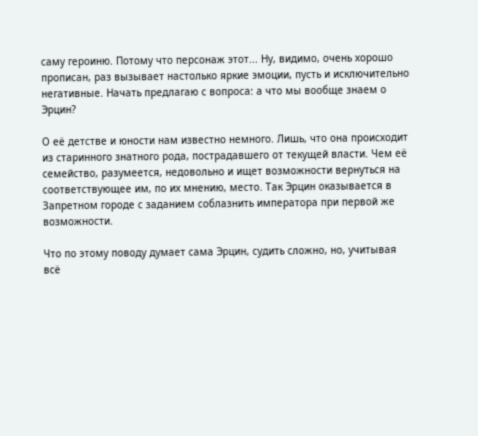саму героиню. Потому что персонаж этот... Ну, видимо, очень хорошо прописан, раз вызывает настолько яркие эмоции, пусть и исключительно негативные. Начать предлагаю с вопроса: а что мы вообще знаем о Эрцин?

О её детстве и юности нам известно немного. Лишь, что она происходит из старинного знатного рода, пострадавшего от текущей власти. Чем её семейство, разумеется, недовольно и ищет возможности вернуться на соответствующее им, по их мнению, место. Так Эрцин оказывается в Запретном городе с заданием соблазнить императора при первой же возможности.

Что по этому поводу думает сама Эрцин, судить сложно, но, учитывая всё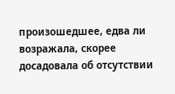произошедшее, едва ли возражала, скорее досадовала об отсутствии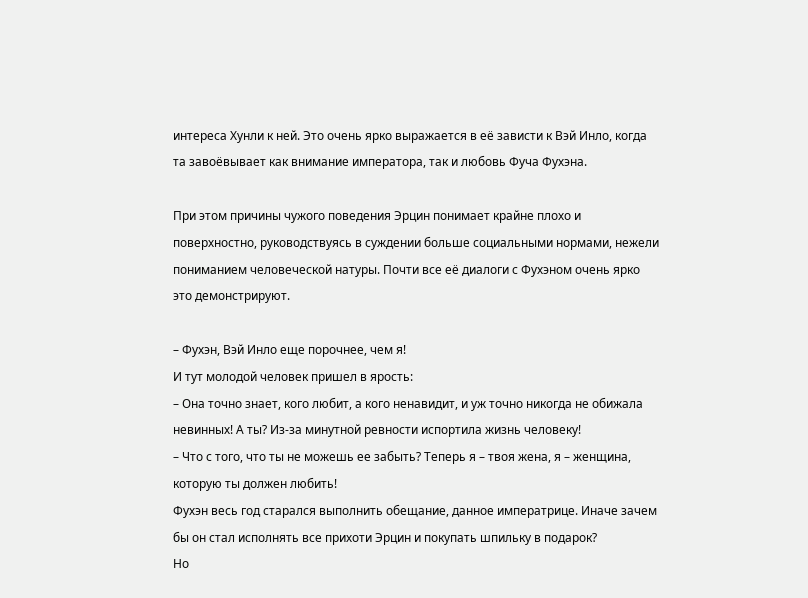интереса Хунли к ней. Это очень ярко выражается в её зависти к Вэй Инло, когда та завоёвывает как внимание императора, так и любовь Фуча Фухэна.

При этом причины чужого поведения Эрцин понимает крайне плохо и поверхностно, руководствуясь в суждении больше социальными нормами, нежели пониманием человеческой натуры. Почти все её диалоги с Фухэном очень ярко это демонстрируют.

– Фухэн, Вэй Инло еще порочнее, чем я!
И тут молодой человек пришел в ярость:
– Она точно знает, кого любит, а кого ненавидит, и уж точно никогда не обижала невинных! А ты? Из-за минутной ревности испортила жизнь человеку!
– Что с того, что ты не можешь ее забыть? Теперь я – твоя жена, я – женщина, которую ты должен любить!
Фухэн весь год старался выполнить обещание, данное императрице. Иначе зачем бы он стал исполнять все прихоти Эрцин и покупать шпильку в подарок?
Но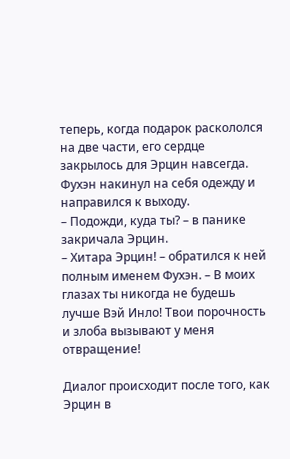теперь, когда подарок раскололся на две части, его сердце закрылось для Эрцин навсегда. Фухэн накинул на себя одежду и направился к выходу.
– Подожди, куда ты? – в панике закричала Эрцин.
– Хитара Эрцин! – обратился к ней полным именем Фухэн. – В моих глазах ты никогда не будешь лучше Вэй Инло! Твои порочность и злоба вызывают у меня отвращение!

Диалог происходит после того, как Эрцин в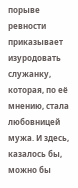порыве ревности приказывает изуродовать служанку, которая, по её мнению, стала любовницей мужа. И здесь, казалось бы, можно бы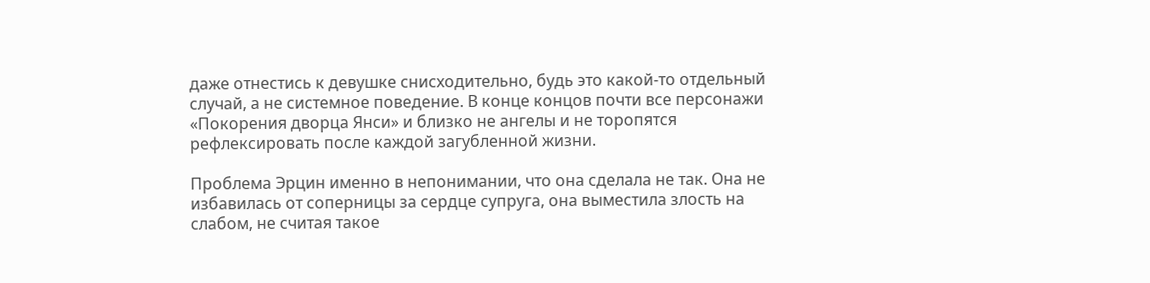даже отнестись к девушке снисходительно, будь это какой-то отдельный случай, а не системное поведение. В конце концов почти все персонажи «Покорения дворца Янси» и близко не ангелы и не торопятся рефлексировать после каждой загубленной жизни.

Проблема Эрцин именно в непонимании, что она сделала не так. Она не избавилась от соперницы за сердце супруга, она выместила злость на слабом, не считая такое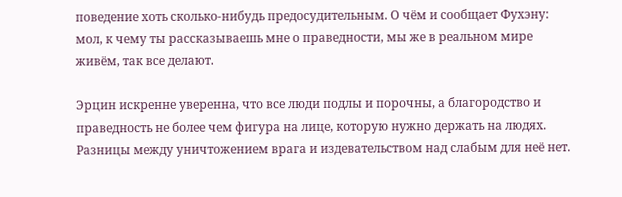поведение хоть сколько-нибудь предосудительным. О чём и сообщает Фухэну: мол, к чему ты рассказываешь мне о праведности, мы же в реальном мире живём, так все делают.

Эрцин искренне уверенна, что все люди подлы и порочны, а благородство и праведность не более чем фигура на лице, которую нужно держать на людях. Разницы между уничтожением врага и издевательством над слабым для неё нет.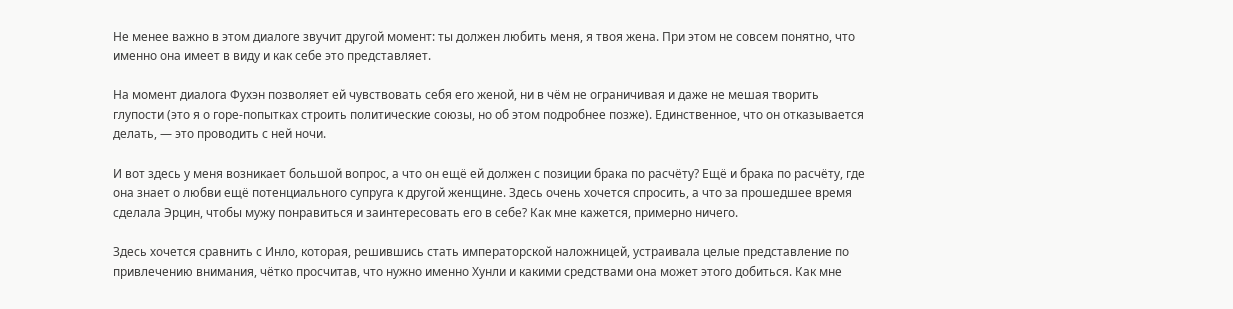Не менее важно в этом диалоге звучит другой момент: ты должен любить меня, я твоя жена. При этом не совсем понятно, что именно она имеет в виду и как себе это представляет.

На момент диалога Фухэн позволяет ей чувствовать себя его женой, ни в чём не ограничивая и даже не мешая творить глупости (это я о горе-попытках строить политические союзы, но об этом подробнее позже). Единственное, что он отказывается делать, — это проводить с ней ночи.

И вот здесь у меня возникает большой вопрос, а что он ещё ей должен с позиции брака по расчёту? Ещё и брака по расчёту, где она знает о любви ещё потенциального супруга к другой женщине. Здесь очень хочется спросить, а что за прошедшее время сделала Эрцин, чтобы мужу понравиться и заинтересовать его в себе? Как мне кажется, примерно ничего.

Здесь хочется сравнить с Инло, которая, решившись стать императорской наложницей, устраивала целые представление по привлечению внимания, чётко просчитав, что нужно именно Хунли и какими средствами она может этого добиться. Как мне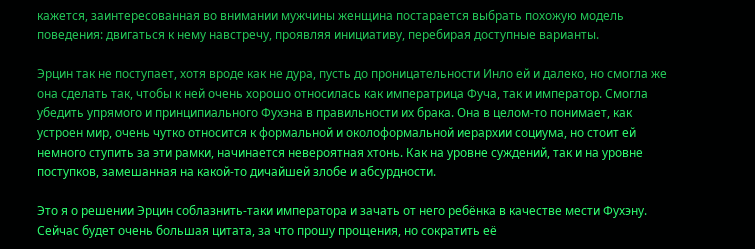кажется, заинтересованная во внимании мужчины женщина постарается выбрать похожую модель поведения: двигаться к нему навстречу, проявляя инициативу, перебирая доступные варианты.

Эрцин так не поступает, хотя вроде как не дура, пусть до проницательности Инло ей и далеко, но смогла же она сделать так, чтобы к ней очень хорошо относилась как императрица Фуча, так и император. Смогла убедить упрямого и принципиального Фухэна в правильности их брака. Она в целом-то понимает, как устроен мир, очень чутко относится к формальной и околоформальной иерархии социума, но стоит ей немного ступить за эти рамки, начинается невероятная хтонь. Как на уровне суждений, так и на уровне поступков, замешанная на какой-то дичайшей злобе и абсурдности.

Это я о решении Эрцин соблазнить-таки императора и зачать от него ребёнка в качестве мести Фухэну. Сейчас будет очень большая цитата, за что прошу прощения, но сократить её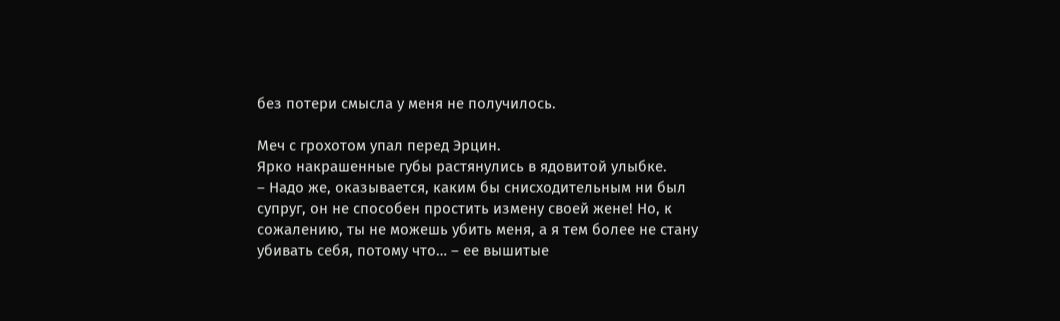без потери смысла у меня не получилось.

Меч с грохотом упал перед Эрцин.
Ярко накрашенные губы растянулись в ядовитой улыбке.
– Надо же, оказывается, каким бы снисходительным ни был супруг, он не способен простить измену своей жене! Но, к сожалению, ты не можешь убить меня, а я тем более не стану убивать себя, потому что… – ее вышитые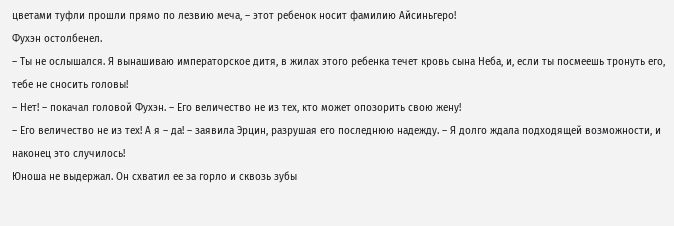цветами туфли прошли прямо по лезвию меча, – этот ребенок носит фамилию Айсиньгеро!
Фухэн остолбенел.
– Ты не ослышался. Я вынашиваю императорское дитя, в жилах этого ребенка течет кровь сына Неба, и, если ты посмеешь тронуть его, тебе не сносить головы!
– Нет! – покачал головой Фухэн. – Его величество не из тех, кто может опозорить свою жену!
– Его величество не из тех! А я – да! – заявила Эрцин, разрушая его последнюю надежду. – Я долго ждала подходящей возможности, и наконец это случилось!
Юноша не выдержал. Он схватил ее за горло и сквозь зубы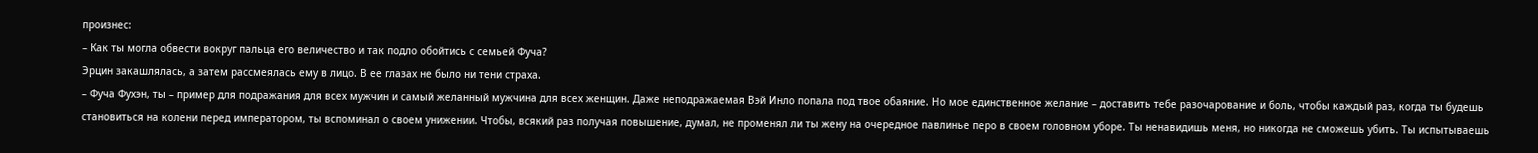произнес:
– Как ты могла обвести вокруг пальца его величество и так подло обойтись с семьей Фуча?
Эрцин закашлялась, а затем рассмеялась ему в лицо. В ее глазах не было ни тени страха.
– Фуча Фухэн, ты – пример для подражания для всех мужчин и самый желанный мужчина для всех женщин. Даже неподражаемая Вэй Инло попала под твое обаяние. Но мое единственное желание – доставить тебе разочарование и боль, чтобы каждый раз, когда ты будешь становиться на колени перед императором, ты вспоминал о своем унижении. Чтобы, всякий раз получая повышение, думал, не променял ли ты жену на очередное павлинье перо в своем головном уборе. Ты ненавидишь меня, но никогда не сможешь убить. Ты испытываешь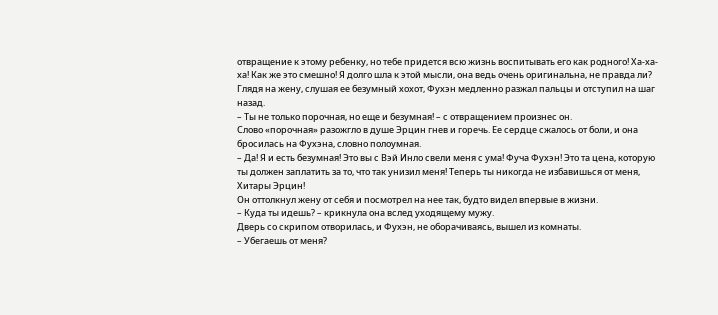отвращение к этому ребенку, но тебе придется всю жизнь воспитывать его как родного! Ха-ха-ха! Как же это смешно! Я долго шла к этой мысли, она ведь очень оригинальна, не правда ли?
Глядя на жену, слушая ее безумный хохот, Фухэн медленно разжал пальцы и отступил на шаг назад.
– Ты не только порочная, но еще и безумная! – с отвращением произнес он.
Слово «порочная» разожгло в душе Эрцин гнев и горечь. Ее сердце сжалось от боли, и она бросилась на Фухэна, словно полоумная.
– Да! Я и есть безумная! Это вы с Вэй Инло свели меня с ума! Фуча Фухэн! Это та цена, которую ты должен заплатить за то, что так унизил меня! Теперь ты никогда не избавишься от меня, Хитары Эрцин!
Он оттолкнул жену от себя и посмотрел на нее так, будто видел впервые в жизни.
– Куда ты идешь? – крикнула она вслед уходящему мужу.
Дверь со скрипом отворилась, и Фухэн, не оборачиваясь, вышел из комнаты.
– Убегаешь от меня?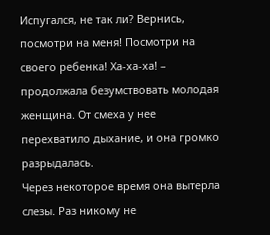Испугался, не так ли? Вернись, посмотри на меня! Посмотри на своего ребенка! Ха-ха-ха! – продолжала безумствовать молодая женщина. От смеха у нее перехватило дыхание, и она громко разрыдалась.
Через некоторое время она вытерла слезы. Раз никому не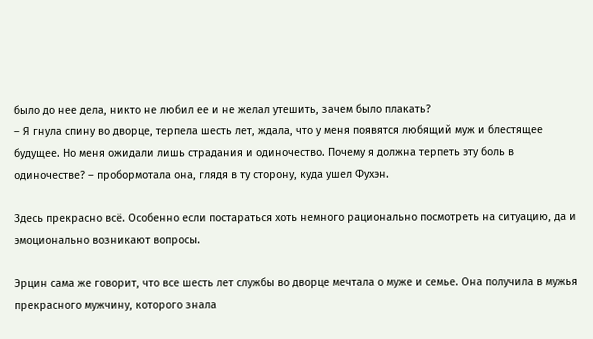было до нее дела, никто не любил ее и не желал утешить, зачем было плакать?
– Я гнула спину во дворце, терпела шесть лет, ждала, что у меня появятся любящий муж и блестящее будущее. Но меня ожидали лишь страдания и одиночество. Почему я должна терпеть эту боль в одиночестве? – пробормотала она, глядя в ту сторону, куда ушел Фухэн.

Здесь прекрасно всё. Особенно если постараться хоть немного рационально посмотреть на ситуацию, да и эмоционально возникают вопросы.

Эрцин сама же говорит, что все шесть лет службы во дворце мечтала о муже и семье. Она получила в мужья прекрасного мужчину, которого знала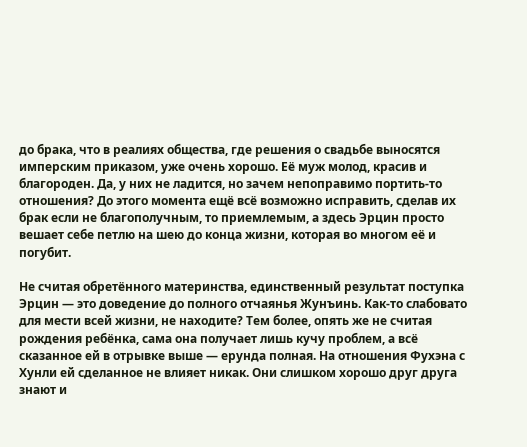до брака, что в реалиях общества, где решения о свадьбе выносятся имперским приказом, уже очень хорошо. Её муж молод, красив и благороден. Да, у них не ладится, но зачем непоправимо портить-то отношения? До этого момента ещё всё возможно исправить, сделав их брак если не благополучным, то приемлемым, а здесь Эрцин просто вешает себе петлю на шею до конца жизни, которая во многом её и погубит.

Не считая обретённого материнства, единственный результат поступка Эрцин — это доведение до полного отчаянья Жунъинь. Как-то слабовато для мести всей жизни, не находите? Тем более, опять же не считая рождения ребёнка, сама она получает лишь кучу проблем, а всё сказанное ей в отрывке выше — ерунда полная. На отношения Фухэна с Хунли ей сделанное не влияет никак. Они слишком хорошо друг друга знают и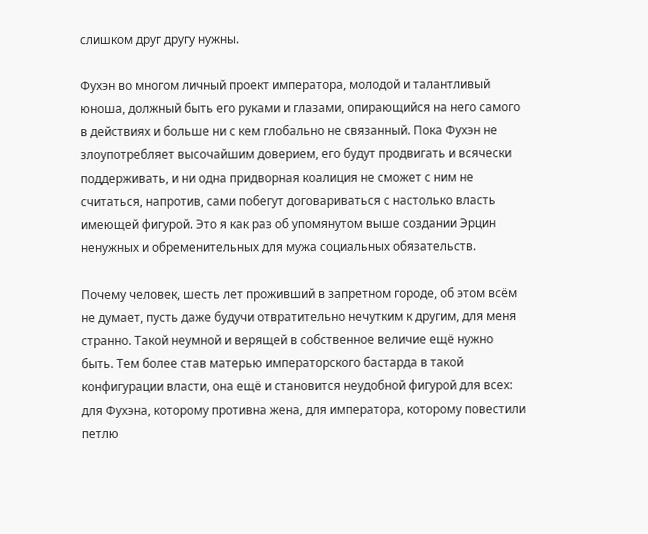слишком друг другу нужны.

Фухэн во многом личный проект императора, молодой и талантливый юноша, должный быть его руками и глазами, опирающийся на него самого в действиях и больше ни с кем глобально не связанный. Пока Фухэн не злоупотребляет высочайшим доверием, его будут продвигать и всячески поддерживать, и ни одна придворная коалиция не сможет с ним не считаться, напротив, сами побегут договариваться с настолько власть имеющей фигурой. Это я как раз об упомянутом выше создании Эрцин ненужных и обременительных для мужа социальных обязательств.

Почему человек, шесть лет проживший в запретном городе, об этом всём не думает, пусть даже будучи отвратительно нечутким к другим, для меня странно. Такой неумной и верящей в собственное величие ещё нужно быть. Тем более став матерью императорского бастарда в такой конфигурации власти, она ещё и становится неудобной фигурой для всех: для Фухэна, которому противна жена, для императора, которому повестили петлю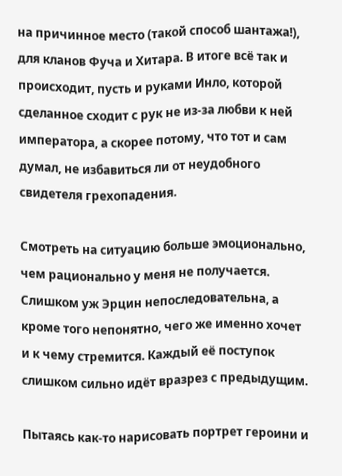на причинное место (такой способ шантажа!), для кланов Фуча и Хитара. В итоге всё так и происходит, пусть и руками Инло, которой сделанное сходит с рук не из-за любви к ней императора, а скорее потому, что тот и сам думал, не избавиться ли от неудобного свидетеля грехопадения.

Смотреть на ситуацию больше эмоционально, чем рационально у меня не получается. Слишком уж Эрцин непоследовательна, а кроме того непонятно, чего же именно хочет и к чему стремится. Каждый её поступок слишком сильно идёт вразрез с предыдущим.

Пытаясь как-то нарисовать портрет героини и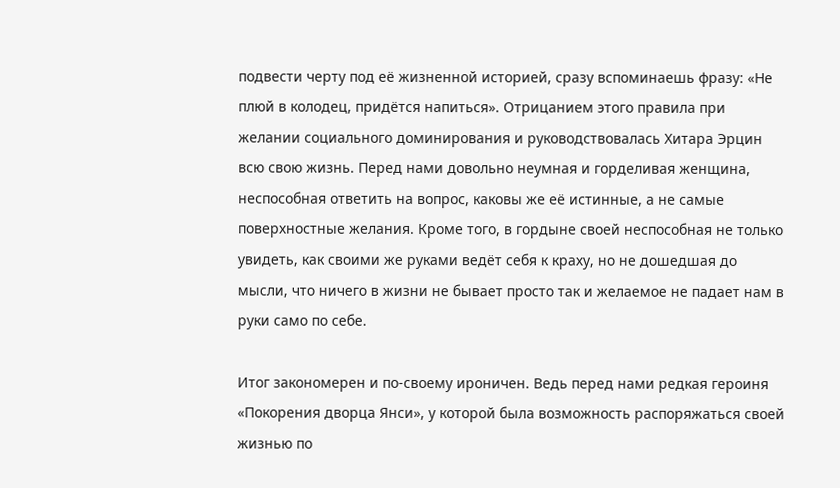подвести черту под её жизненной историей, сразу вспоминаешь фразу: «Не плюй в колодец, придётся напиться». Отрицанием этого правила при желании социального доминирования и руководствовалась Хитара Эрцин всю свою жизнь. Перед нами довольно неумная и горделивая женщина, неспособная ответить на вопрос, каковы же её истинные, а не самые поверхностные желания. Кроме того, в гордыне своей неспособная не только увидеть, как своими же руками ведёт себя к краху, но не дошедшая до мысли, что ничего в жизни не бывает просто так и желаемое не падает нам в руки само по себе.

Итог закономерен и по-своему ироничен. Ведь перед нами редкая героиня «Покорения дворца Янси», у которой была возможность распоряжаться своей жизнью по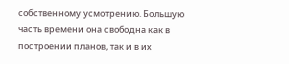собственному усмотрению. Большую часть времени она свободна как в построении планов, так и в их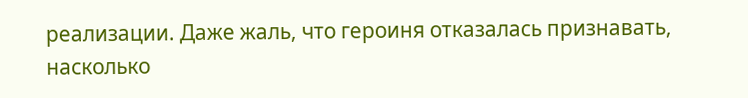реализации. Даже жаль, что героиня отказалась признавать, насколько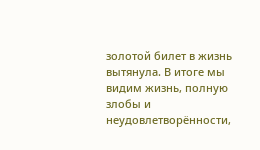золотой билет в жизнь вытянула. В итоге мы видим жизнь, полную злобы и неудовлетворённости,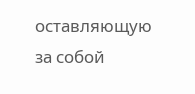оставляющую за собой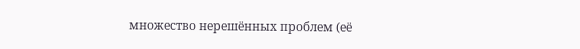множество нерешённых проблем (её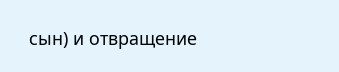сын) и отвращение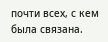почти всех, с кем была связана.